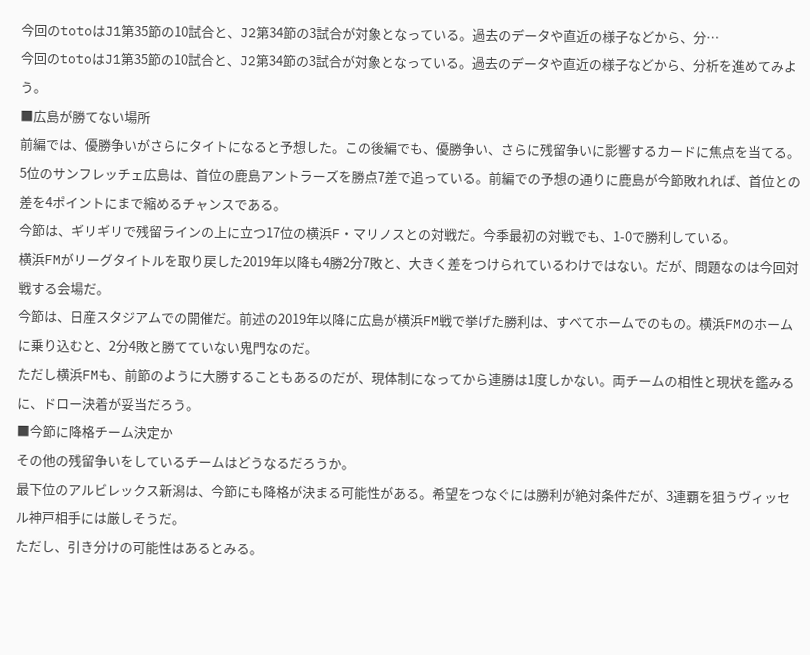今回のtotoはJ1第35節の10試合と、J2第34節の3試合が対象となっている。過去のデータや直近の様子などから、分…
今回のtotoはJ1第35節の10試合と、J2第34節の3試合が対象となっている。過去のデータや直近の様子などから、分析を進めてみよう。
■広島が勝てない場所
前編では、優勝争いがさらにタイトになると予想した。この後編でも、優勝争い、さらに残留争いに影響するカードに焦点を当てる。
5位のサンフレッチェ広島は、首位の鹿島アントラーズを勝点7差で追っている。前編での予想の通りに鹿島が今節敗れれば、首位との差を4ポイントにまで縮めるチャンスである。
今節は、ギリギリで残留ラインの上に立つ17位の横浜F・マリノスとの対戦だ。今季最初の対戦でも、1-0で勝利している。
横浜FMがリーグタイトルを取り戻した2019年以降も4勝2分7敗と、大きく差をつけられているわけではない。だが、問題なのは今回対戦する会場だ。
今節は、日産スタジアムでの開催だ。前述の2019年以降に広島が横浜FM戦で挙げた勝利は、すべてホームでのもの。横浜FMのホームに乗り込むと、2分4敗と勝てていない鬼門なのだ。
ただし横浜FMも、前節のように大勝することもあるのだが、現体制になってから連勝は1度しかない。両チームの相性と現状を鑑みるに、ドロー決着が妥当だろう。
■今節に降格チーム決定か
その他の残留争いをしているチームはどうなるだろうか。
最下位のアルビレックス新潟は、今節にも降格が決まる可能性がある。希望をつなぐには勝利が絶対条件だが、3連覇を狙うヴィッセル神戸相手には厳しそうだ。
ただし、引き分けの可能性はあるとみる。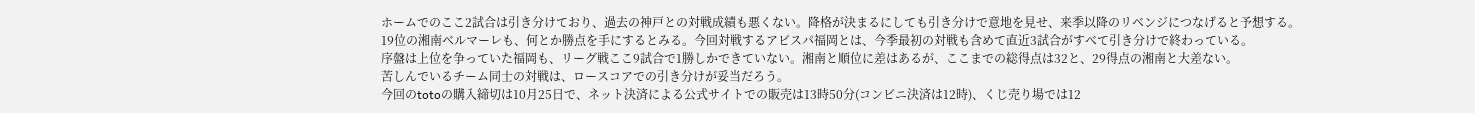ホームでのここ2試合は引き分けており、過去の神戸との対戦成績も悪くない。降格が決まるにしても引き分けで意地を見せ、来季以降のリベンジにつなげると予想する。
19位の湘南ベルマーレも、何とか勝点を手にするとみる。今回対戦するアビスパ福岡とは、今季最初の対戦も含めて直近3試合がすべて引き分けで終わっている。
序盤は上位を争っていた福岡も、リーグ戦ここ9試合で1勝しかできていない。湘南と順位に差はあるが、ここまでの総得点は32と、29得点の湘南と大差ない。
苦しんでいるチーム同士の対戦は、ロースコアでの引き分けが妥当だろう。
今回のtotoの購入締切は10月25日で、ネット決済による公式サイトでの販売は13時50分(コンビニ決済は12時)、くじ売り場では12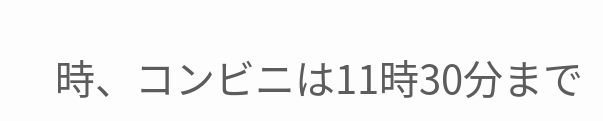時、コンビニは11時30分まで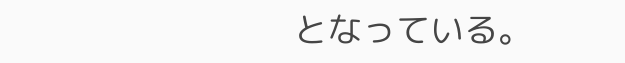となっている。